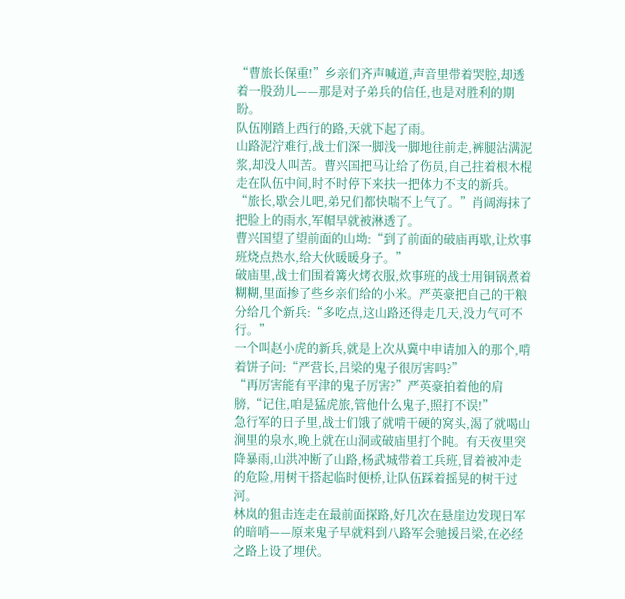“曹旅长保重!”乡亲们齐声喊道,声音里带着哭腔,却透着一股劲儿——那是对子弟兵的信任,也是对胜利的期盼。
队伍刚踏上西行的路,天就下起了雨。
山路泥泞难行,战士们深一脚浅一脚地往前走,裤腿沾满泥浆,却没人叫苦。曹兴国把马让给了伤员,自己拄着根木棍走在队伍中间,时不时停下来扶一把体力不支的新兵。
“旅长,歇会儿吧,弟兄们都快喘不上气了。”肖阔海抹了把脸上的雨水,军帽早就被淋透了。
曹兴国望了望前面的山坳:“到了前面的破庙再歇,让炊事班烧点热水,给大伙暖暖身子。”
破庙里,战士们围着篝火烤衣服,炊事班的战士用铜锅煮着糊糊,里面掺了些乡亲们给的小米。严英豪把自己的干粮分给几个新兵:“多吃点,这山路还得走几天,没力气可不行。”
一个叫赵小虎的新兵,就是上次从冀中申请加入的那个,啃着饼子问:“严营长,吕梁的鬼子很厉害吗?”
“再厉害能有平津的鬼子厉害?”严英豪拍着他的肩膀,“记住,咱是猛虎旅,管他什么鬼子,照打不误!”
急行军的日子里,战士们饿了就啃干硬的窝头,渴了就喝山涧里的泉水,晚上就在山洞或破庙里打个盹。有天夜里突降暴雨,山洪冲断了山路,杨武城带着工兵班,冒着被冲走的危险,用树干搭起临时便桥,让队伍踩着摇晃的树干过河。
林岚的狙击连走在最前面探路,好几次在悬崖边发现日军的暗哨——原来鬼子早就料到八路军会驰援吕梁,在必经之路上设了埋伏。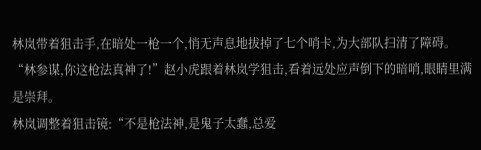林岚带着狙击手,在暗处一枪一个,悄无声息地拔掉了七个哨卡,为大部队扫清了障碍。
“林参谋,你这枪法真神了!”赵小虎跟着林岚学狙击,看着远处应声倒下的暗哨,眼睛里满是崇拜。
林岚调整着狙击镜:“不是枪法神,是鬼子太蠢,总爱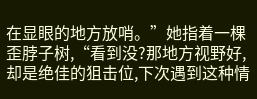在显眼的地方放哨。”她指着一棵歪脖子树,“看到没?那地方视野好,却是绝佳的狙击位,下次遇到这种情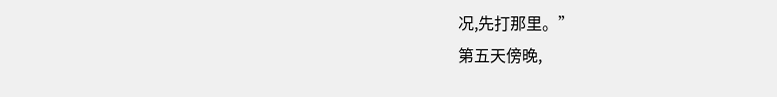况,先打那里。”
第五天傍晚,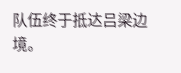队伍终于抵达吕梁边境。